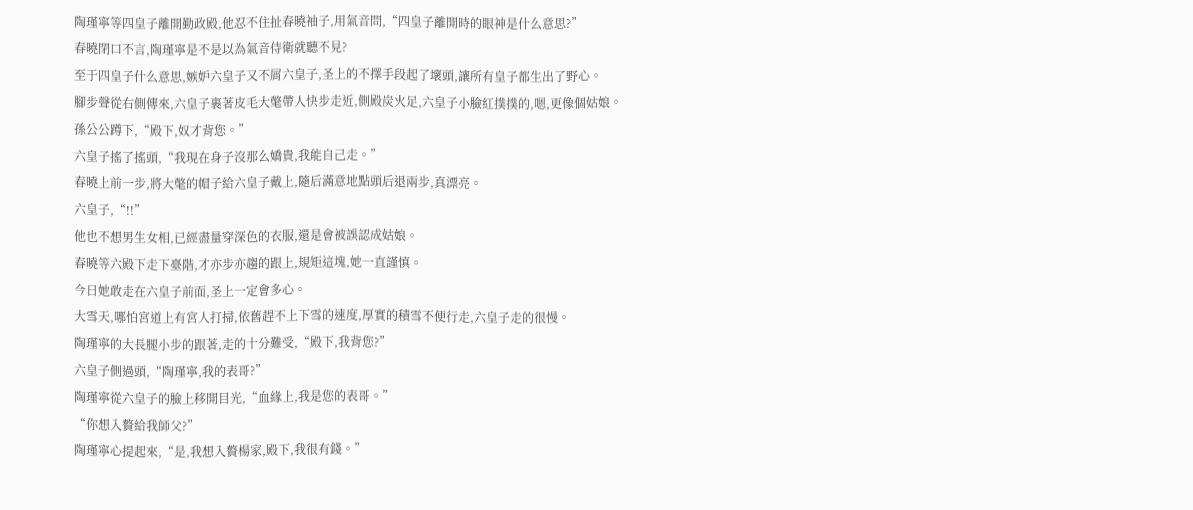陶瑾寧等四皇子離開勤政殿,他忍不住扯春曉袖子,用氣音問,“四皇子離開時的眼神是什么意思?”
春曉閉口不言,陶瑾寧是不是以為氣音侍衛就聽不見?
至于四皇子什么意思,嫉妒六皇子又不屑六皇子,圣上的不擇手段起了壞頭,讓所有皇子都生出了野心。
腳步聲從右側傳來,六皇子裹著皮毛大氅帶人快步走近,側殿炭火足,六皇子小臉紅撲撲的,嗯,更像個姑娘。
孫公公蹲下,“殿下,奴才背您。”
六皇子搖了搖頭,“我現在身子沒那么嬌貴,我能自己走。”
春曉上前一步,將大氅的帽子給六皇子戴上,隨后滿意地點頭后退兩步,真漂亮。
六皇子,“!!”
他也不想男生女相,已經盡量穿深色的衣服,還是會被誤認成姑娘。
春曉等六殿下走下臺階,才亦步亦趨的跟上,規矩這塊,她一直謹慎。
今日她敢走在六皇子前面,圣上一定會多心。
大雪天,哪怕宮道上有宮人打掃,依舊趕不上下雪的速度,厚實的積雪不便行走,六皇子走的很慢。
陶瑾寧的大長腿小步的跟著,走的十分難受,“殿下,我背您?”
六皇子側過頭,“陶瑾寧,我的表哥?”
陶瑾寧從六皇子的臉上移開目光,“血緣上,我是您的表哥。”
“你想入贅給我師父?”
陶瑾寧心提起來,“是,我想入贅楊家,殿下,我很有錢。”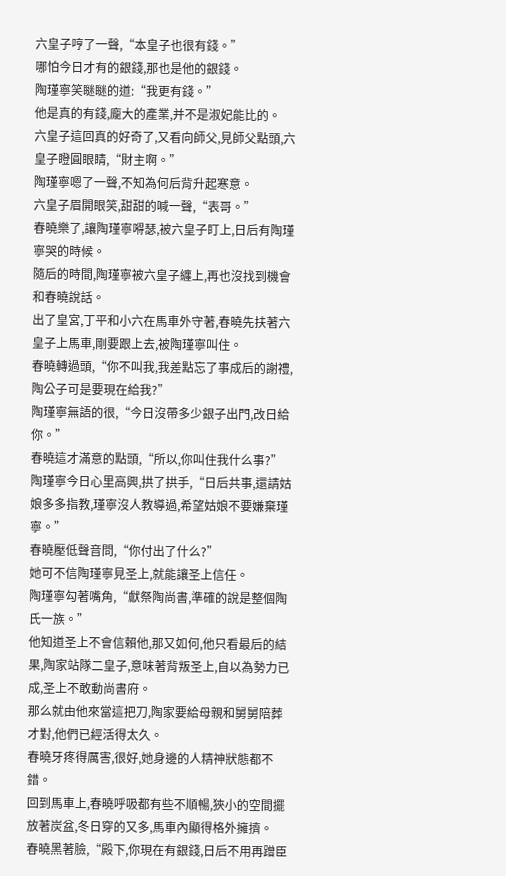六皇子哼了一聲,“本皇子也很有錢。”
哪怕今日才有的銀錢,那也是他的銀錢。
陶瑾寧笑瞇瞇的道:“我更有錢。”
他是真的有錢,龐大的產業,并不是淑妃能比的。
六皇子這回真的好奇了,又看向師父,見師父點頭,六皇子瞪圓眼睛,“財主啊。”
陶瑾寧嗯了一聲,不知為何后背升起寒意。
六皇子眉開眼笑,甜甜的喊一聲,“表哥。”
春曉樂了,讓陶瑾寧嘚瑟,被六皇子盯上,日后有陶瑾寧哭的時候。
隨后的時間,陶瑾寧被六皇子纏上,再也沒找到機會和春曉說話。
出了皇宮,丁平和小六在馬車外守著,春曉先扶著六皇子上馬車,剛要跟上去,被陶瑾寧叫住。
春曉轉過頭,“你不叫我,我差點忘了事成后的謝禮,陶公子可是要現在給我?”
陶瑾寧無語的很,“今日沒帶多少銀子出門,改日給你。”
春曉這才滿意的點頭,“所以,你叫住我什么事?”
陶瑾寧今日心里高興,拱了拱手,“日后共事,還請姑娘多多指教,瑾寧沒人教導過,希望姑娘不要嫌棄瑾寧。”
春曉壓低聲音問,“你付出了什么?”
她可不信陶瑾寧見圣上,就能讓圣上信任。
陶瑾寧勾著嘴角,“獻祭陶尚書,準確的說是整個陶氏一族。”
他知道圣上不會信賴他,那又如何,他只看最后的結果,陶家站隊二皇子,意味著背叛圣上,自以為勢力已成,圣上不敢動尚書府。
那么就由他來當這把刀,陶家要給母親和舅舅陪葬才對,他們已經活得太久。
春曉牙疼得厲害,很好,她身邊的人精神狀態都不錯。
回到馬車上,春曉呼吸都有些不順暢,狹小的空間擺放著炭盆,冬日穿的又多,馬車內顯得格外擁擠。
春曉黑著臉,“殿下,你現在有銀錢,日后不用再蹭臣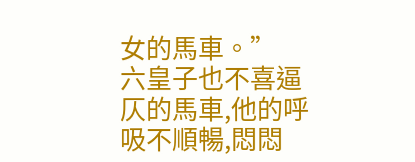女的馬車。”
六皇子也不喜逼仄的馬車,他的呼吸不順暢,悶悶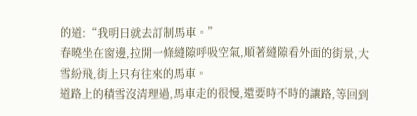的道:“我明日就去訂制馬車。”
春曉坐在窗邊,拉開一條縫隙呼吸空氣,順著縫隙看外面的街景,大雪紛飛,街上只有往來的馬車。
道路上的積雪沒清理過,馬車走的很慢,還要時不時的讓路,等回到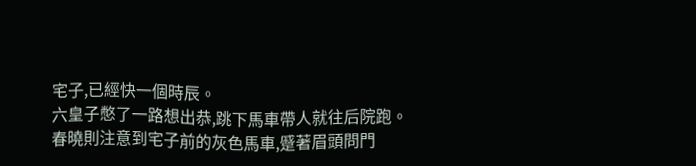宅子,已經快一個時辰。
六皇子憋了一路想出恭,跳下馬車帶人就往后院跑。
春曉則注意到宅子前的灰色馬車,蹙著眉頭問門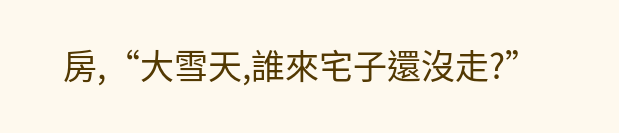房,“大雪天,誰來宅子還沒走?”